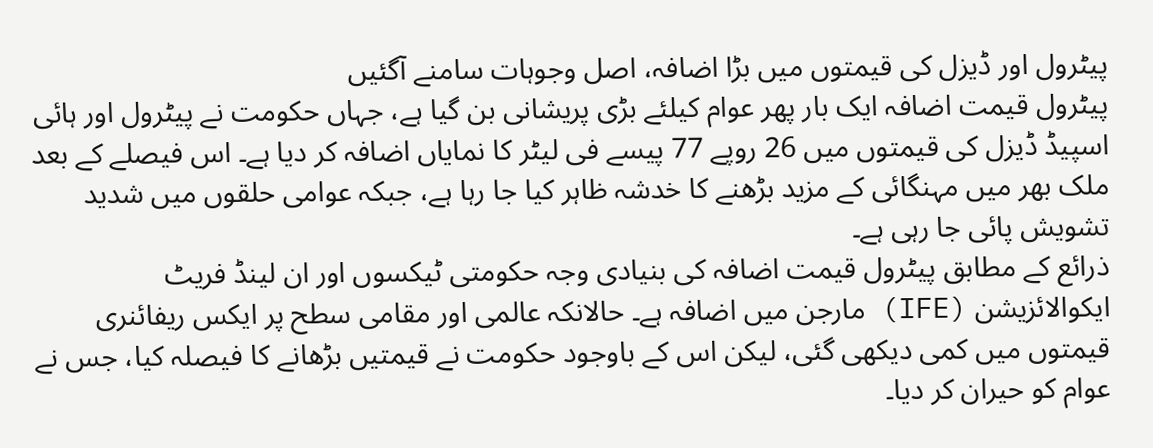پیٹرول اور ڈیزل کی قیمتوں میں بڑا اضافہ، اصل وجوہات سامنے آگئیں
پیٹرول قیمت اضافہ ایک بار پھر عوام کیلئے بڑی پریشانی بن گیا ہے، جہاں حکومت نے پیٹرول اور ہائی اسپیڈ ڈیزل کی قیمتوں میں 26 روپے 77 پیسے فی لیٹر کا نمایاں اضافہ کر دیا ہے۔ اس فیصلے کے بعد ملک بھر میں مہنگائی کے مزید بڑھنے کا خدشہ ظاہر کیا جا رہا ہے، جبکہ عوامی حلقوں میں شدید تشویش پائی جا رہی ہے۔
ذرائع کے مطابق پیٹرول قیمت اضافہ کی بنیادی وجہ حکومتی ٹیکسوں اور ان لینڈ فریٹ ایکوالائزیشن (IFE) مارجن میں اضافہ ہے۔ حالانکہ عالمی اور مقامی سطح پر ایکس ریفائنری قیمتوں میں کمی دیکھی گئی، لیکن اس کے باوجود حکومت نے قیمتیں بڑھانے کا فیصلہ کیا، جس نے عوام کو حیران کر دیا۔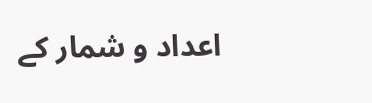اعداد و شمار کے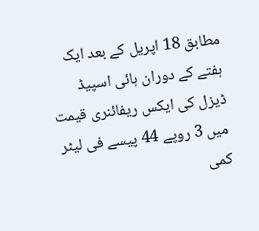مطابق 18 اپریل کے بعد ایک ہفتے کے دوران ہائی اسپیڈ ڈیزل کی ایکس ریفائنری قیمت میں 3 روپے 44 پیسے فی لیٹر کمی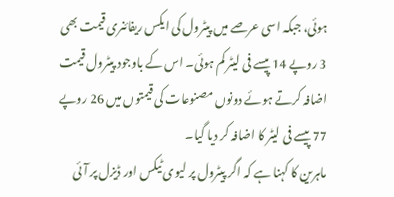ہوئی، جبکہ اسی عرصے میں پیٹرول کی ایکس ریفائنری قیمت بھی 3 روپے 14 پیسے فی لیٹر کم ہوئی۔ اس کے باوجود پیٹرول قیمت اضافہ کرتے ہوئے دونوں مصنوعات کی قیمتوں میں 26 روپے 77 پیسے فی لیٹر کا اضافہ کر دیا گیا۔
ماہرین کا کہنا ہے کہ اگر پیٹرول پر لیوی ٹیکس اور ڈیزل پر آئی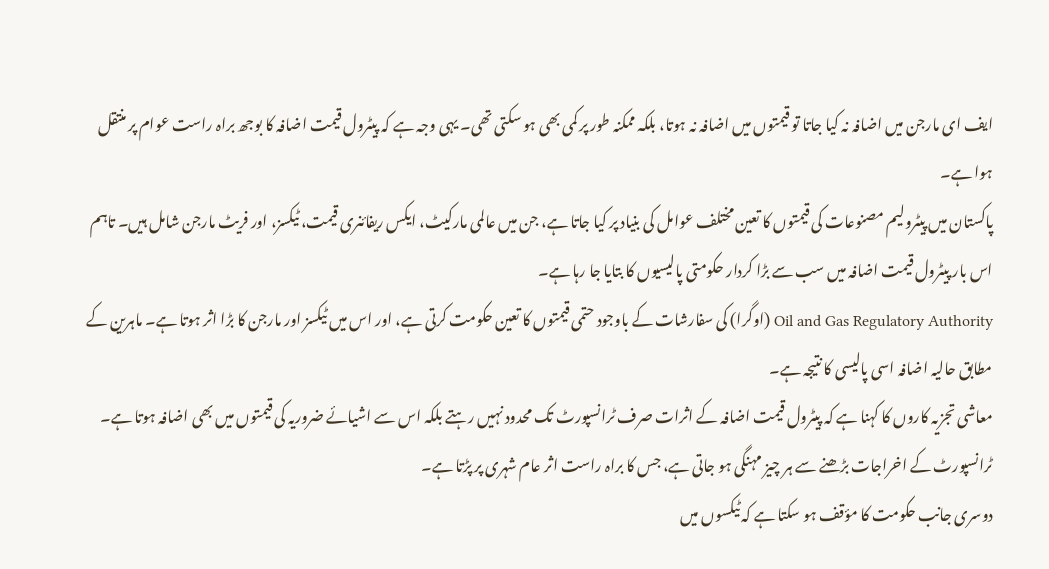ایف ای مارجن میں اضافہ نہ کیا جاتا تو قیمتوں میں اضافہ نہ ہوتا، بلکہ ممکنہ طور پر کمی بھی ہو سکتی تھی۔ یہی وجہ ہے کہ پیٹرول قیمت اضافہ کا بوجھ براہ راست عوام پر منتقل ہوا ہے۔
پاکستان میں پیٹرولیم مصنوعات کی قیمتوں کا تعین مختلف عوامل کی بنیاد پر کیا جاتا ہے، جن میں عالمی مارکیٹ، ایکس ریفائنری قیمت، ٹیکسز، اور فریٹ مارجن شامل ہیں۔ تاہم اس بار پیٹرول قیمت اضافہ میں سب سے بڑا کردار حکومتی پالیسیوں کا بتایا جا رہا ہے۔
Oil and Gas Regulatory Authority (اوگرا) کی سفارشات کے باوجود حتمی قیمتوں کا تعین حکومت کرتی ہے، اور اس میں ٹیکسز اور مارجن کا بڑا اثر ہوتا ہے۔ ماہرین کے مطابق حالیہ اضافہ اسی پالیسی کا نتیجہ ہے۔
معاشی تجزیہ کاروں کا کہنا ہے کہ پیٹرول قیمت اضافہ کے اثرات صرف ٹرانسپورٹ تک محدود نہیں رہتے بلکہ اس سے اشیائے ضروریہ کی قیمتوں میں بھی اضافہ ہوتا ہے۔ ٹرانسپورٹ کے اخراجات بڑھنے سے ہر چیز مہنگی ہو جاتی ہے، جس کا براہ راست اثر عام شہری پر پڑتا ہے۔
دوسری جانب حکومت کا مؤقف ہو سکتا ہے کہ ٹیکسوں میں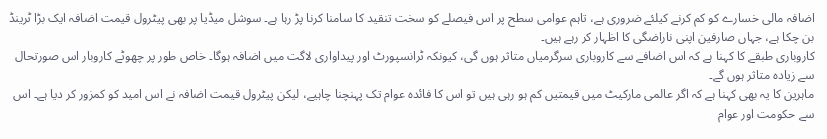اضافہ مالی خسارے کو کم کرنے کیلئے ضروری ہے، تاہم عوامی سطح پر اس فیصلے کو سخت تنقید کا سامنا کرنا پڑ رہا ہے۔ سوشل میڈیا پر بھی پیٹرول قیمت اضافہ ایک بڑا ٹرینڈ بن چکا ہے، جہاں صارفین اپنی ناراضگی کا اظہار کر رہے ہیں۔
کاروباری طبقے کا کہنا ہے کہ اس اضافے سے کاروباری سرگرمیاں متاثر ہوں گی، کیونکہ ٹرانسپورٹ اور پیداواری لاگت میں اضافہ ہوگا۔ خاص طور پر چھوٹے کاروبار اس صورتحال سے زیادہ متاثر ہوں گے۔
ماہرین کا یہ بھی کہنا ہے کہ اگر عالمی مارکیٹ میں قیمتیں کم ہو رہی ہیں تو اس کا فائدہ عوام تک پہنچنا چاہیے، لیکن پیٹرول قیمت اضافہ نے اس امید کو کمزور کر دیا ہے۔ اس سے حکومت اور عوام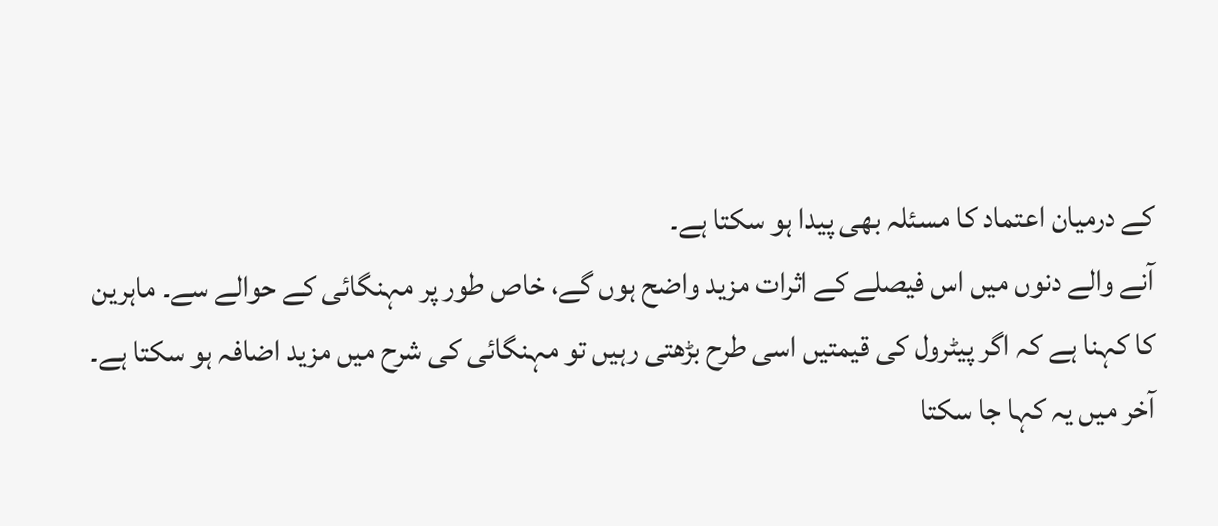کے درمیان اعتماد کا مسئلہ بھی پیدا ہو سکتا ہے۔
آنے والے دنوں میں اس فیصلے کے اثرات مزید واضح ہوں گے، خاص طور پر مہنگائی کے حوالے سے۔ ماہرین کا کہنا ہے کہ اگر پیٹرول کی قیمتیں اسی طرح بڑھتی رہیں تو مہنگائی کی شرح میں مزید اضافہ ہو سکتا ہے۔
آخر میں یہ کہا جا سکتا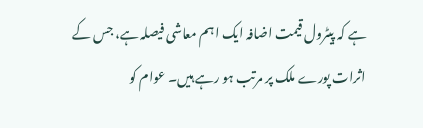ہے کہ پیٹرول قیمت اضافہ ایک اہم معاشی فیصلہ ہے، جس کے اثرات پورے ملک پر مرتب ہو رہے ہیں۔ عوام کو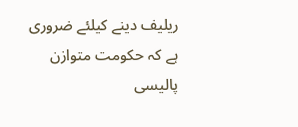ریلیف دینے کیلئے ضروری ہے کہ حکومت متوازن پالیسی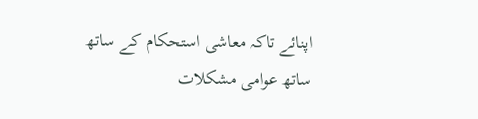اپنائے تاکہ معاشی استحکام کے ساتھ ساتھ عوامی مشکلات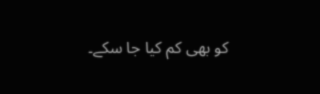کو بھی کم کیا جا سکے۔